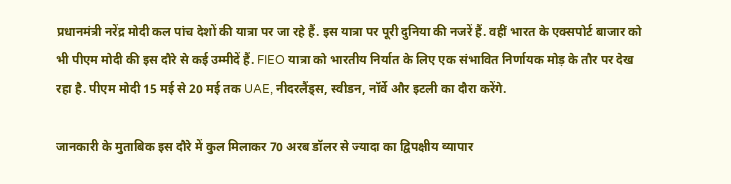प्रधानमंत्री नरेंद्र मोदी कल पांच देशों की यात्रा पर जा रहे हैं. इस यात्रा पर पूरी दुनिया की नजरें हैं. वहीं भारत के एक्सपोर्ट बाजार को भी पीएम मोदी की इस दौरे से कई उम्मीदें हैं. FIEO यात्रा को भारतीय निर्यात के लिए एक संभावित निर्णायक मोड़ के तौर पर देख रहा है. पीएम मोदी 15 मई से 20 मई तक UAE, नीदरलैंड्स, स्वीडन, नॉर्वे और इटली का दौरा करेंगे.

जानकारी के मुताबिक इस दौरे में कुल मिलाकर 70 अरब डॉलर से ज्यादा का द्विपक्षीय व्यापार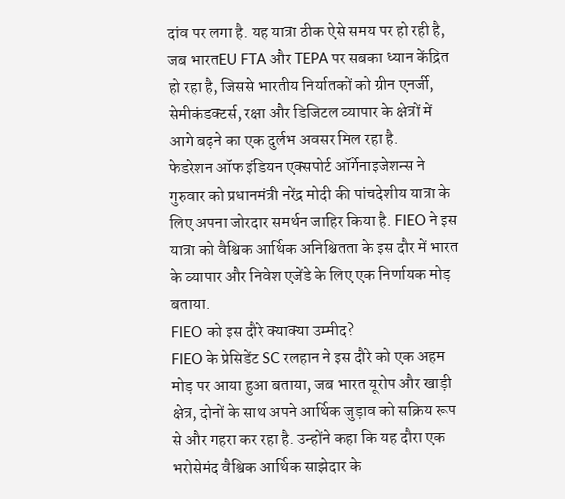दांव पर लगा है. यह यात्रा ठीक ऐसे समय पर हो रही है, जब भारतEU FTA और TEPA पर सबका ध्यान केंद्रित हो रहा है, जिससे भारतीय निर्यातकों को ग्रीन एनर्जी, सेमीकंडक्टर्स, रक्षा और डिजिटल व्यापार के क्षेत्रों में आगे बढ़ने का एक दुर्लभ अवसर मिल रहा है.
फेडरेशन ऑफ इंडियन एक्सपोर्ट ऑर्गेनाइजेशन्स ने गुरुवार को प्रधानमंत्री नरेंद्र मोदी की पांचदेशीय यात्रा के लिए अपना जोरदार समर्थन जाहिर किया है. FIEO ने इस यात्रा को वैश्विक आर्थिक अनिश्चितता के इस दौर में भारत के व्यापार और निवेश एजेंडे के लिए एक निर्णायक मोड़ बताया.
FIEO को इस दौरे क्याक्या उम्मीद?
FIEO के प्रेसिडेंट SC रलहान ने इस दौरे को एक अहम मोड़ पर आया हुआ बताया, जब भारत यूरोप और खाड़ी क्षेत्र, दोनों के साथ अपने आर्थिक जुड़ाव को सक्रिय रूप से और गहरा कर रहा है. उन्होंने कहा कि यह दौरा एक भरोसेमंद वैश्विक आर्थिक साझेदार के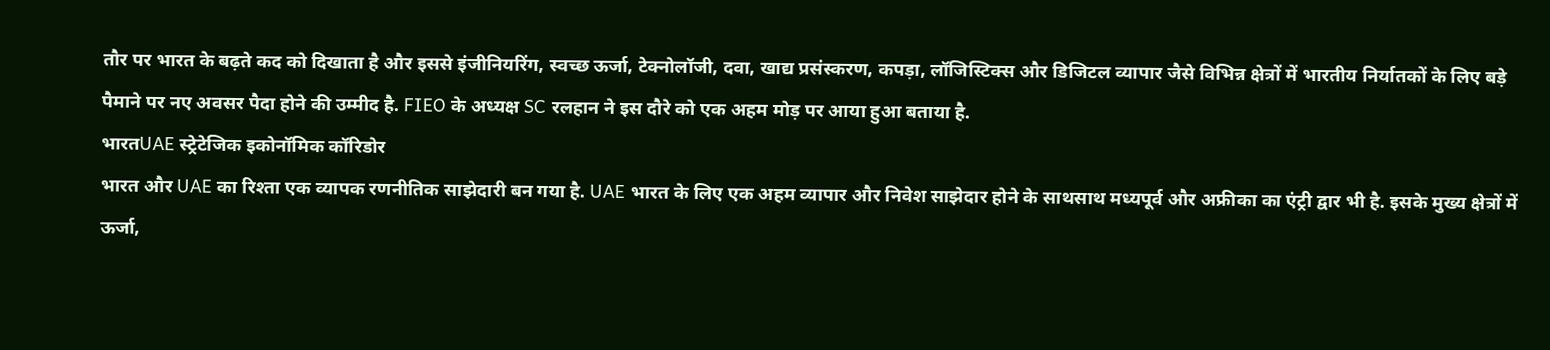तौर पर भारत के बढ़ते कद को दिखाता है और इससे इंजीनियरिंग, स्वच्छ ऊर्जा, टेक्नोलॉजी, दवा, खाद्य प्रसंस्करण, कपड़ा, लॉजिस्टिक्स और डिजिटल व्यापार जैसे विभिन्न क्षेत्रों में भारतीय निर्यातकों के लिए बड़े पैमाने पर नए अवसर पैदा होने की उम्मीद है. FIEO के अध्यक्ष SC रलहान ने इस दौरे को एक अहम मोड़ पर आया हुआ बताया है.
भारतUAE स्ट्रेटेजिक इकोनॉमिक कॉरिडोर
भारत और UAE का रिश्ता एक व्यापक रणनीतिक साझेदारी बन गया है. UAE भारत के लिए एक अहम व्यापार और निवेश साझेदार होने के साथसाथ मध्यपूर्व और अफ्रीका का एंट्री द्वार भी है. इसके मुख्य क्षेत्रों में ऊर्जा,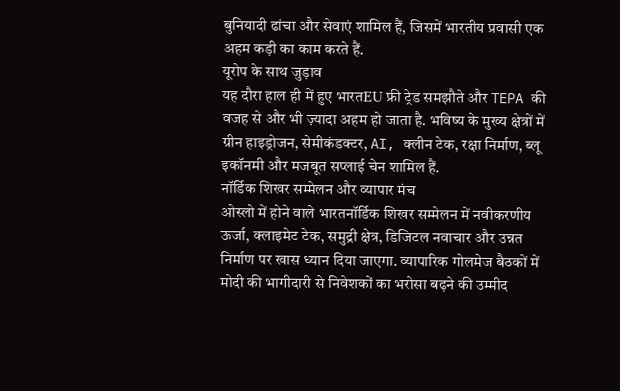बुनियादी ढांचा और सेवाएं शामिल हैं, जिसमें भारतीय प्रवासी एक अहम कड़ी का काम करते हैं.
यूरोप के साथ जुड़ाव
यह दौरा हाल ही में हुए भारतEU फ्री ट्रेड समझौते और TEPA की वजह से और भी ज़्यादा अहम हो जाता है. भविष्य के मुख्य क्षेत्रों में ग्रीन हाइड्रोजन, सेमीकंडक्टर, AI, क्लीन टेक, रक्षा निर्माण, ब्लू इकॉनमी और मजबूत सप्लाई चेन शामिल हैं.
नॉर्डिक शिखर सम्मेलन और व्यापार मंच
ओस्लो में होने वाले भारतनॉर्डिक शिखर सम्मेलन में नवीकरणीय ऊर्जा, क्लाइमेट टेक, समुद्री क्षेत्र, डिजिटल नवाचार और उन्नत निर्माण पर खास ध्यान दिया जाएगा. व्यापारिक गोलमेज बैठकों में मोदी की भागीदारी से निवेशकों का भरोसा बढ़ने की उम्मीद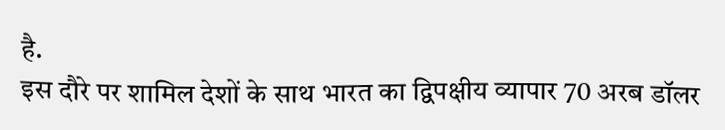है.
इस दौरे पर शामिल देशों के साथ भारत का द्विपक्षीय व्यापार 70 अरब डॉलर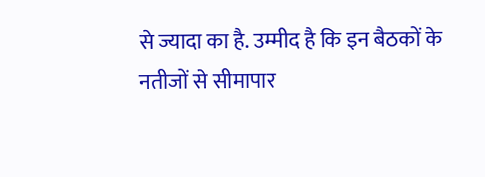से ज्यादा का है. उम्मीद है कि इन बैठकों के नतीजों से सीमापार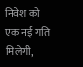निवेश को एक नई गति मिलेगी,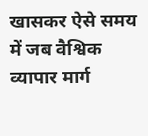खासकर ऐसे समय में जब वैश्विक व्यापार मार्ग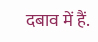दबाव में हैं.